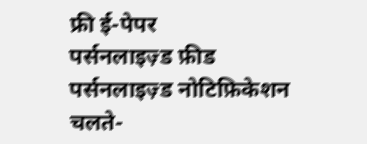फ्री ई-पेपर
पर्सनलाइज़्ड फ़ीड
पर्सनलाइज़्ड नोटिफ़िकेशन
चलते-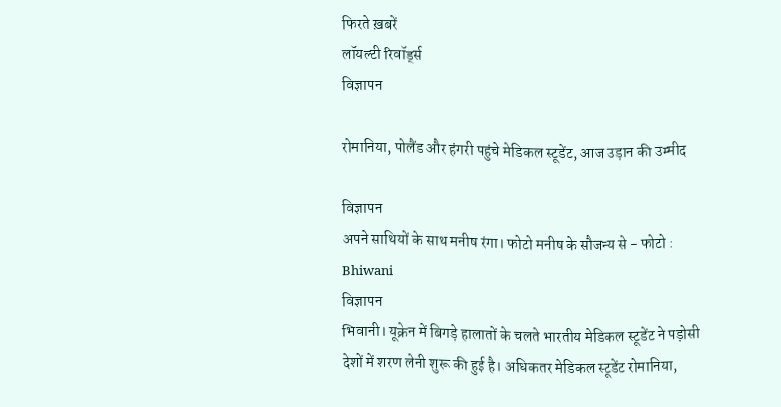फिरते ख़बरें
लॉयल्टी रिवॉर्ड्स
विज्ञापन

रोमानिया, पोलैंड और हंगरी पहुंचे मेडिकल स्टूडेंट, आज उड़ान की उम्मीद

विज्ञापन
अपने साथियों के साथ मनीष रंगा। फोटो मनीष के सौजन्य से - फोटो : Bhiwani
विज्ञापन
भिवानी। यूक्रेन में बिगड़े हालातों के चलते भारतीय मेडिकल स्टूडेंट ने पड़ोसी देशों में शरण लेनी शुरू की हुई है। अधिकतर मेडिकल स्टूडेंट रोमानिया,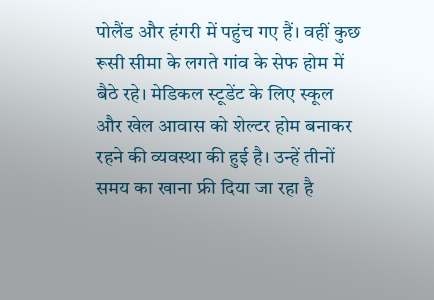पोलैंड और हंगरी में पहुंच गए हैं। वहीं कुछ रूसी सीमा के लगते गांव के सेफ होम में बैठे रहे। मेडिकल स्टूडेंट के लिए स्कूल और खेल आवास को शेल्टर होम बनाकर रहने की व्यवस्था की हुई है। उन्हें तीनों समय का खाना फ्री दिया जा रहा है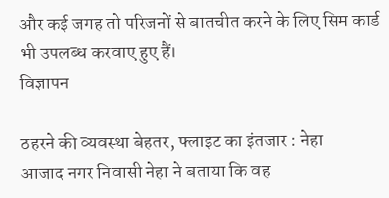और कई जगह तो परिजनों से बातचीत करने के लिए सिम कार्ड भी उपलब्ध करवाए हुए हैं।
विज्ञापन

ठहरने की व्यवस्था बेहतर, फ्लाइट का इंतजार : नेहा
आजाद नगर निवासी नेहा ने बताया कि वह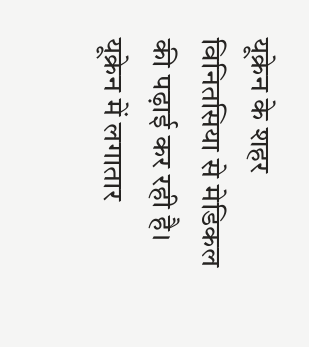यूक्रेन के शहर विनितसिया से मेडिकल की पढ़ाई कर रही है। यूक्रेन में लगातार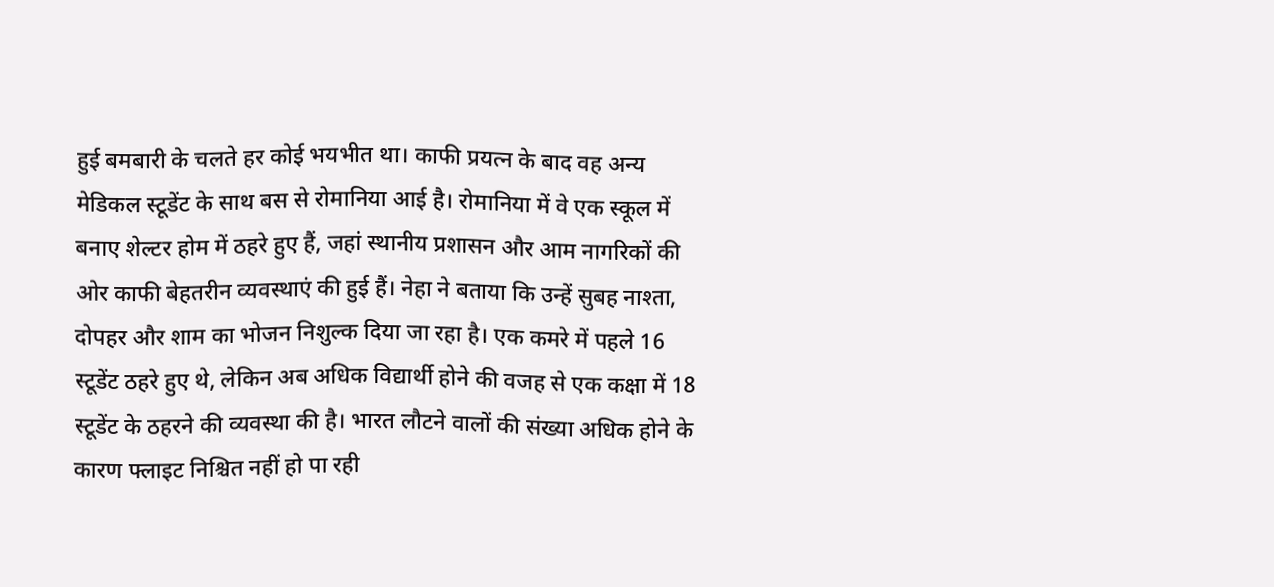हुई बमबारी के चलते हर कोई भयभीत था। काफी प्रयत्न के बाद वह अन्य मेडिकल स्टूडेंट के साथ बस से रोमानिया आई है। रोमानिया में वे एक स्कूल में बनाए शेल्टर होम में ठहरे हुए हैं, जहां स्थानीय प्रशासन और आम नागरिकों की ओर काफी बेहतरीन व्यवस्थाएं की हुई हैं। नेहा ने बताया कि उन्हें सुबह नाश्ता, दोपहर और शाम का भोजन निशुल्क दिया जा रहा है। एक कमरे में पहले 16 स्टूडेंट ठहरे हुए थे, लेकिन अब अधिक विद्यार्थी होने की वजह से एक कक्षा में 18 स्टूडेंट के ठहरने की व्यवस्था की है। भारत लौटने वालों की संख्या अधिक होने के कारण फ्लाइट निश्चित नहीं हो पा रही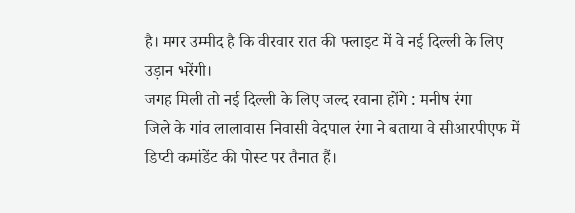है। मगर उम्मीद है कि वीरवार रात की फ्लाइट में वे नई दिल्ली के लिए उड़ान भरेंगी।
जगह मिली तो नई दिल्ली के लिए जल्द रवाना होंगे : मनीष रंगा
जिले के गांव लालावास निवासी वेदपाल रंगा ने बताया वे सीआरपीएफ में डिप्टी कमांडेंट की पोस्ट पर तैनात हैं।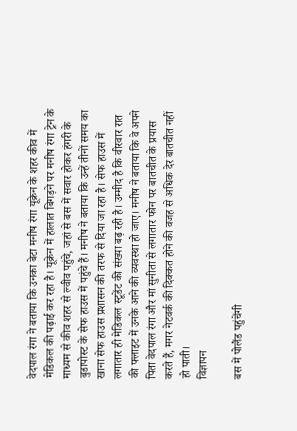वेदपाल रंगा ने बताया कि उनका बेटा मनीष रंगा यूक्रेन के शहर कीव में मेडिकल की पढ़ाई कर रहा है। यूक्रेन में हालात बिगड़ने पर मनीष रंगा ट्रेन के माध्यम से कीव शहर से ल्वीव पहुंचे, जहां से बस में सवार होकर हंगरी के बुडापोस्ट के सेफ हाउस में पहुंचे हैं। मनीष ने बताया कि उन्हें तीनों समय का खाना सेफ हाउस प्रशासन की तरफ से दिया जा रहा है। सेफ हाउस में लगातार ही मेडिकल स्टूडेंट की संख्या बढ़ रही है। उम्मीद है कि वीरवार रात की फ्लाइट में उनके आने की व्यवस्था हो जाए। मनीष ने बताया कि वे अपने पिता वेदपाल रंगा और मां सुनीता से लगातार फोन पर बातचीत के प्रयास करते हैं, मगर नेटवर्क की दिक्कत होने की वजह से अधिक देर बातचीत नहीं हो पाती।
विज्ञापन

बस में पोलैंड पहुंचेंगी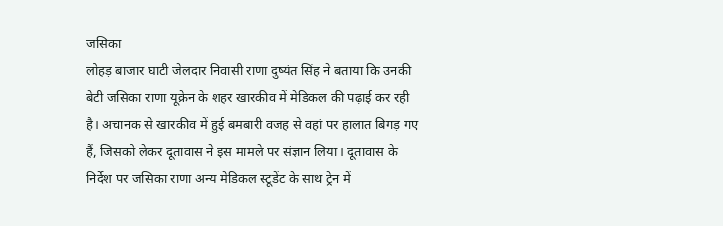जसिका
लोहड़ बाजार घाटी जेलदार निवासी राणा दुष्यंत सिंह ने बताया कि उनकी बेटी जसिका राणा यूक्रेन के शहर खारकीव में मेडिकल की पढ़ाई कर रही है। अचानक से खारकीव में हुई बमबारी वजह से वहां पर हालात बिगड़ गए हैं, जिसको लेकर दूतावास ने इस मामले पर संज्ञान लिया। दूतावास के निर्देश पर जसिका राणा अन्य मेडिकल स्टूडेंट के साथ ट्रेन में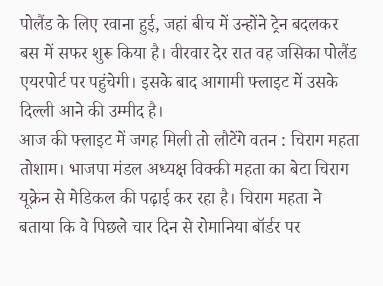पोलैंड के लिए रवाना हुई, जहां बीच में उन्होंने ट्रेन बदलकर बस में सफर शुरू किया है। वीरवार देर रात वह जसिका पोलैंड एयरपोर्ट पर पहुंचेगी। इसके बाद आगामी फ्लाइट में उसके दिल्ली आने की उम्मीद है।
आज की फ्लाइट में जगह मिली तो लौटेंगे वतन : चिराग महता
तोशाम। भाजपा मंडल अध्यक्ष विक्की महता का बेटा चिराग यूक्रेन से मेडिकल की पढ़ाई कर रहा है। चिराग महता ने बताया कि वे पिछले चार दिन से रोमानिया बॉर्डर पर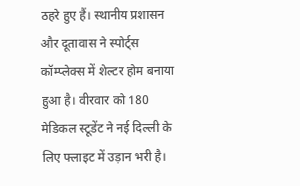ठहरे हुए हैं। स्थानीय प्रशासन और दूतावास ने स्पोर्ट्स कॉम्प्लेक्स में शेल्टर होम बनाया हुआ है। वीरवार को 180 मेडिकल स्टूडेंट ने नई दिल्ली के लिए फ्लाइट में उड़ान भरी है।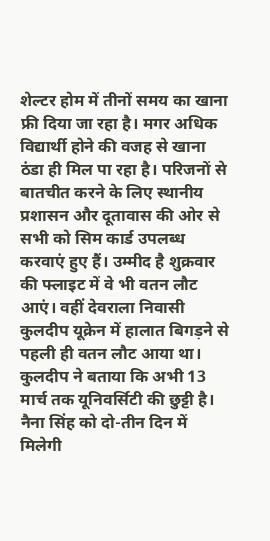शेल्टर होम में तीनों समय का खाना फ्री दिया जा रहा है। मगर अधिक विद्यार्थी होने की वजह से खाना ठंडा ही मिल पा रहा है। परिजनों से बातचीत करने के लिए स्थानीय प्रशासन और दूतावास की ओर से सभी को सिम कार्ड उपलब्ध करवाएं हुए हैं। उम्मीद है शुक्रवार की फ्लाइट में वे भी वतन लौट आएं। वहीं देवराला निवासी कुलदीप यूक्रेन में हालात बिगड़ने से पहली ही वतन लौट आया था। कुलदीप ने बताया कि अभी 13 मार्च तक यूनिवर्सिटी की छुट्टी है।
नैना सिंह को दो-तीन दिन में मिलेगी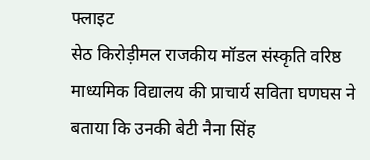फ्लाइट
सेठ किरोड़ीमल राजकीय मॉडल संस्कृति वरिष्ठ माध्यमिक विद्यालय की प्राचार्य सविता घणघस ने बताया कि उनकी बेटी नैना सिंह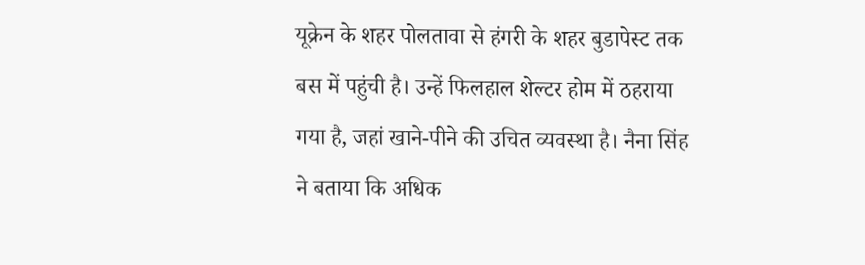यूक्रेन के शहर पोलतावा से हंगरी के शहर बुडापेस्ट तक बस में पहुंची है। उन्हें फिलहाल शेल्टर होम में ठहराया गया है, जहां खाने-पीने की उचित व्यवस्था है। नैना सिंह ने बताया कि अधिक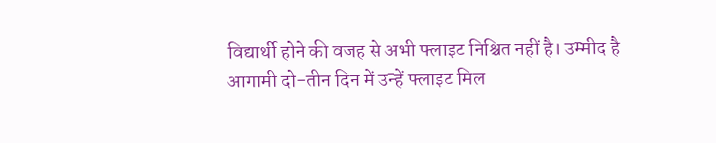विद्यार्थी होने की वजह से अभी फ्लाइट निश्चित नहीं है। उम्मीद है आगामी दो-तीन दिन में उन्हें फ्लाइट मिल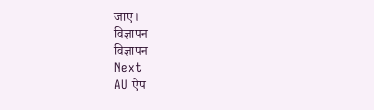जाए।
विज्ञापन
विज्ञापन
Next
AU ऐप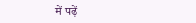में पढ़ें